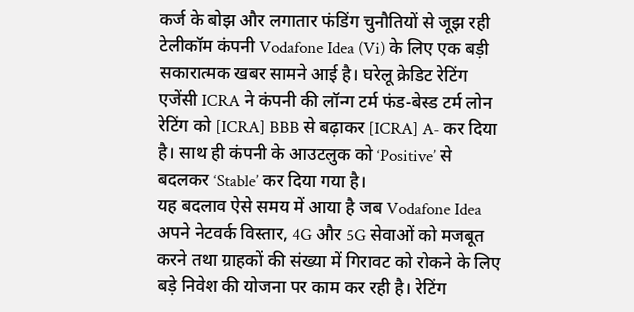कर्ज के बोझ और लगातार फंडिंग चुनौतियों से जूझ रही टेलीकॉम कंपनी Vodafone Idea (Vi) के लिए एक बड़ी सकारात्मक खबर सामने आई है। घरेलू क्रेडिट रेटिंग एजेंसी ICRA ने कंपनी की लॉन्ग टर्म फंड-बेस्ड टर्म लोन रेटिंग को [ICRA] BBB से बढ़ाकर [ICRA] A- कर दिया है। साथ ही कंपनी के आउटलुक को ‘Positive’ से बदलकर ‘Stable’ कर दिया गया है।
यह बदलाव ऐसे समय में आया है जब Vodafone Idea अपने नेटवर्क विस्तार, 4G और 5G सेवाओं को मजबूत करने तथा ग्राहकों की संख्या में गिरावट को रोकने के लिए बड़े निवेश की योजना पर काम कर रही है। रेटिंग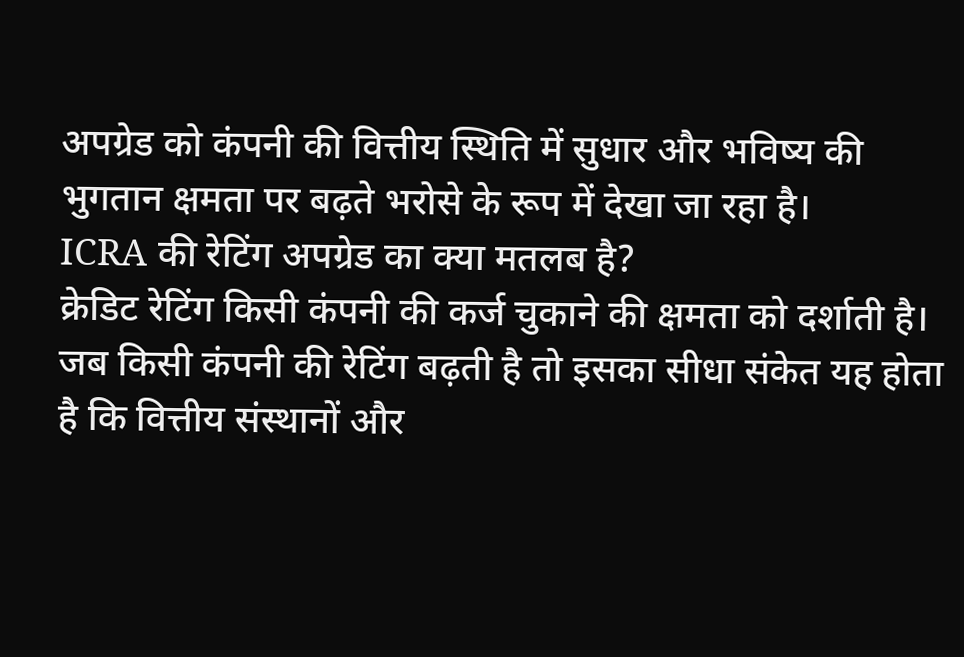अपग्रेड को कंपनी की वित्तीय स्थिति में सुधार और भविष्य की भुगतान क्षमता पर बढ़ते भरोसे के रूप में देखा जा रहा है।
ICRA की रेटिंग अपग्रेड का क्या मतलब है?
क्रेडिट रेटिंग किसी कंपनी की कर्ज चुकाने की क्षमता को दर्शाती है। जब किसी कंपनी की रेटिंग बढ़ती है तो इसका सीधा संकेत यह होता है कि वित्तीय संस्थानों और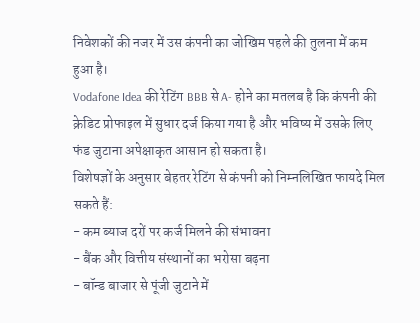निवेशकों की नजर में उस कंपनी का जोखिम पहले की तुलना में कम हुआ है।
Vodafone Idea की रेटिंग BBB से A- होने का मतलब है कि कंपनी की क्रेडिट प्रोफाइल में सुधार दर्ज किया गया है और भविष्य में उसके लिए फंड जुटाना अपेक्षाकृत आसान हो सकता है।
विशेषज्ञों के अनुसार बेहतर रेटिंग से कंपनी को निम्नलिखित फायदे मिल सकते हैं:
- कम ब्याज दरों पर कर्ज मिलने की संभावना
- बैंक और वित्तीय संस्थानों का भरोसा बढ़ना
- बॉन्ड बाजार से पूंजी जुटाने में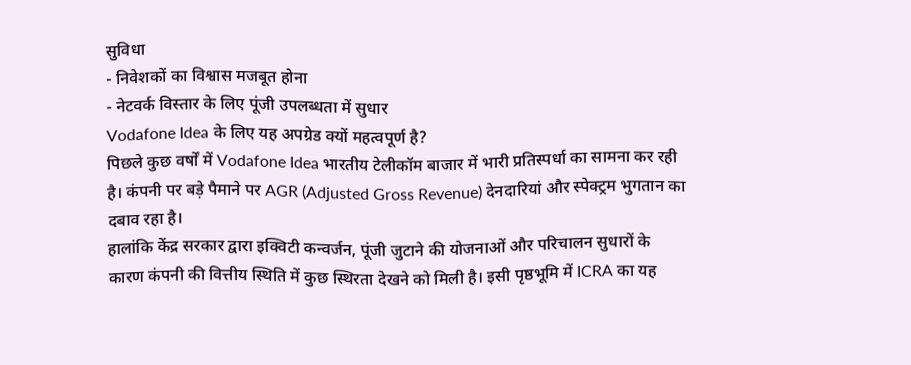सुविधा
- निवेशकों का विश्वास मजबूत होना
- नेटवर्क विस्तार के लिए पूंजी उपलब्धता में सुधार
Vodafone Idea के लिए यह अपग्रेड क्यों महत्वपूर्ण है?
पिछले कुछ वर्षों में Vodafone Idea भारतीय टेलीकॉम बाजार में भारी प्रतिस्पर्धा का सामना कर रही है। कंपनी पर बड़े पैमाने पर AGR (Adjusted Gross Revenue) देनदारियां और स्पेक्ट्रम भुगतान का दबाव रहा है।
हालांकि केंद्र सरकार द्वारा इक्विटी कन्वर्जन, पूंजी जुटाने की योजनाओं और परिचालन सुधारों के कारण कंपनी की वित्तीय स्थिति में कुछ स्थिरता देखने को मिली है। इसी पृष्ठभूमि में ICRA का यह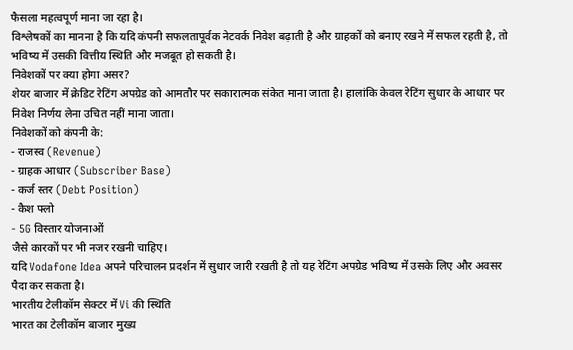फैसला महत्वपूर्ण माना जा रहा है।
विश्लेषकों का मानना है कि यदि कंपनी सफलतापूर्वक नेटवर्क निवेश बढ़ाती है और ग्राहकों को बनाए रखने में सफल रहती है, तो भविष्य में उसकी वित्तीय स्थिति और मजबूत हो सकती है।
निवेशकों पर क्या होगा असर?
शेयर बाजार में क्रेडिट रेटिंग अपग्रेड को आमतौर पर सकारात्मक संकेत माना जाता है। हालांकि केवल रेटिंग सुधार के आधार पर निवेश निर्णय लेना उचित नहीं माना जाता।
निवेशकों को कंपनी के:
- राजस्व (Revenue)
- ग्राहक आधार (Subscriber Base)
- कर्ज स्तर (Debt Position)
- कैश फ्लो
- 5G विस्तार योजनाओं
जैसे कारकों पर भी नजर रखनी चाहिए।
यदि Vodafone Idea अपने परिचालन प्रदर्शन में सुधार जारी रखती है तो यह रेटिंग अपग्रेड भविष्य में उसके लिए और अवसर पैदा कर सकता है।
भारतीय टेलीकॉम सेक्टर में Vi की स्थिति
भारत का टेलीकॉम बाजार मुख्य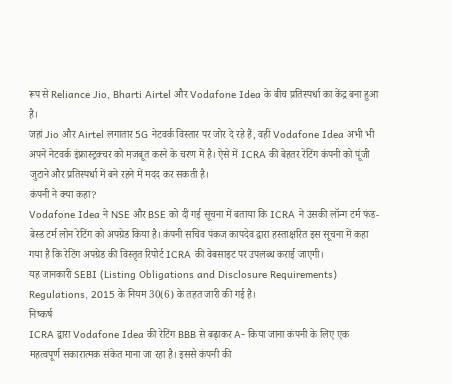रूप से Reliance Jio, Bharti Airtel और Vodafone Idea के बीच प्रतिस्पर्धा का केंद्र बना हुआ है।
जहां Jio और Airtel लगातार 5G नेटवर्क विस्तार पर जोर दे रहे हैं, वहीं Vodafone Idea अभी भी अपने नेटवर्क इंफ्रास्ट्रक्चर को मजबूत करने के चरण में है। ऐसे में ICRA की बेहतर रेटिंग कंपनी को पूंजी जुटाने और प्रतिस्पर्धा में बने रहने में मदद कर सकती है।
कंपनी ने क्या कहा?
Vodafone Idea ने NSE और BSE को दी गई सूचना में बताया कि ICRA ने उसकी लॉन्ग टर्म फंड-बेस्ड टर्म लोन रेटिंग को अपग्रेड किया है। कंपनी सचिव पंकज कापदेव द्वारा हस्ताक्षरित इस सूचना में कहा गया है कि रेटिंग अपग्रेड की विस्तृत रिपोर्ट ICRA की वेबसाइट पर उपलब्ध कराई जाएगी।
यह जानकारी SEBI (Listing Obligations and Disclosure Requirements) Regulations, 2015 के नियम 30(6) के तहत जारी की गई है।
निष्कर्ष
ICRA द्वारा Vodafone Idea की रेटिंग BBB से बढ़ाकर A- किया जाना कंपनी के लिए एक महत्वपूर्ण सकारात्मक संकेत माना जा रहा है। इससे कंपनी की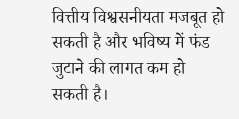वित्तीय विश्वसनीयता मजबूत हो सकती है और भविष्य में फंड जुटाने की लागत कम हो सकती है।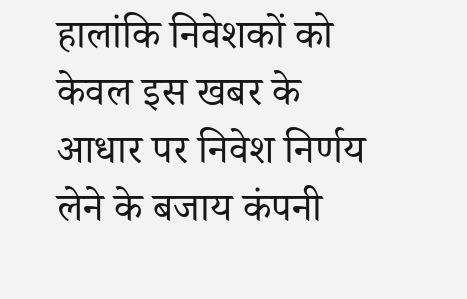हालांकि निवेशकों को केवल इस खबर के आधार पर निवेश निर्णय लेने के बजाय कंपनी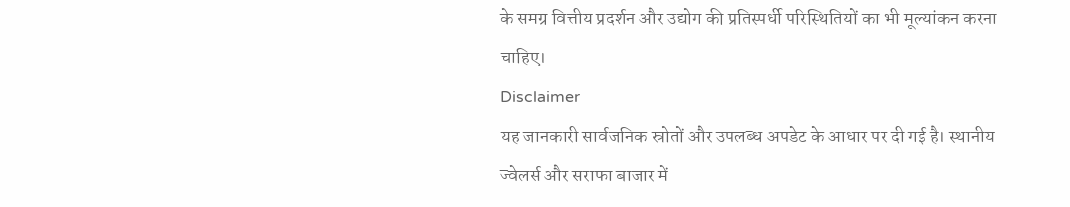के समग्र वित्तीय प्रदर्शन और उद्योग की प्रतिस्पर्धी परिस्थितियों का भी मूल्यांकन करना चाहिए।
Disclaimer
यह जानकारी सार्वजनिक स्रोतों और उपलब्ध अपडेट के आधार पर दी गई है। स्थानीय ज्वेलर्स और सराफा बाजार में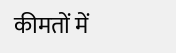कीमतों में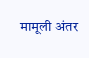मामूली अंतर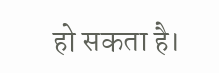हो सकता है।